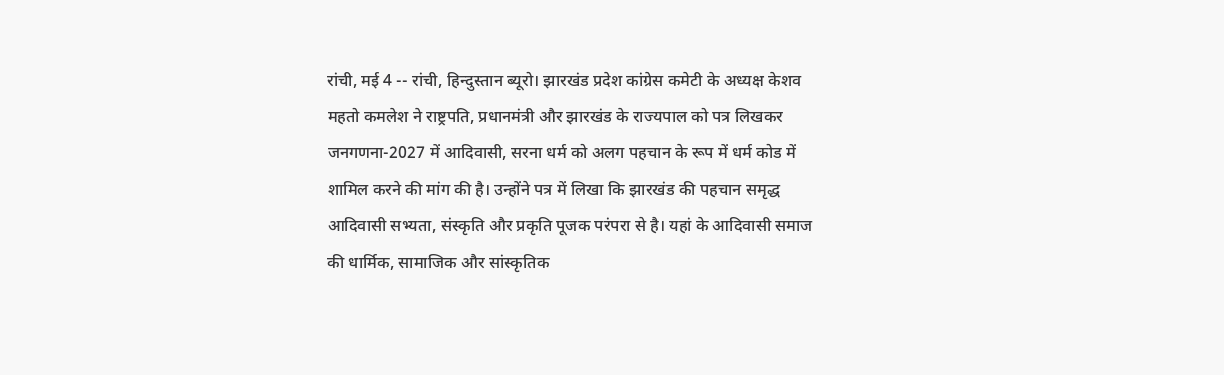रांची, मई 4 -- रांची, हिन्दुस्तान ब्यूरो। झारखंड प्रदेश कांग्रेस कमेटी के अध्यक्ष केशव महतो कमलेश ने राष्ट्रपति, प्रधानमंत्री और झारखंड के राज्यपाल को पत्र लिखकर जनगणना-2027 में आदिवासी, सरना धर्म को अलग पहचान के रूप में धर्म कोड में शामिल करने की मांग की है। उन्होंने पत्र में लिखा कि झारखंड की पहचान समृद्ध आदिवासी सभ्यता, संस्कृति और प्रकृति पूजक परंपरा से है। यहां के आदिवासी समाज की धार्मिक, सामाजिक और सांस्कृतिक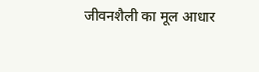जीवनशैली का मूल आधार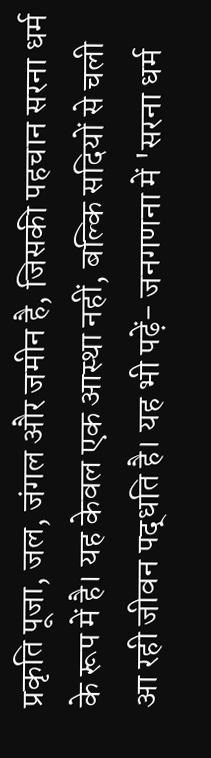प्रकृति पूजा, जल, जंगल और जमीन है, जिसकी पहचान सरना धर्म के रूप में है। यह केवल एक आस्था नहीं, बल्कि सदियों से चली आ रही जीवन पद्धति है। यह भी पढ़ें- जनगणना में 'सरना धर्म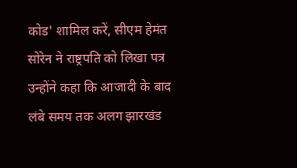कोड' शामिल करें, सीएम हेमंत सोरेन ने राष्ट्रपति को लिखा पत्र उन्होंने कहा कि आजादी के बाद लंबे समय तक अलग झारखंड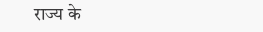राज्य के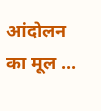आंदोलन का मूल ...